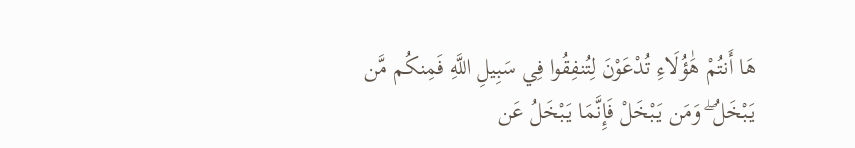هَا أَنتُمْ هَٰؤُلَاءِ تُدْعَوْنَ لِتُنفِقُوا فِي سَبِيلِ اللَّهِ فَمِنكُم مَّن يَبْخَلُ ۖ وَمَن يَبْخَلْ فَإِنَّمَا يَبْخَلُ عَن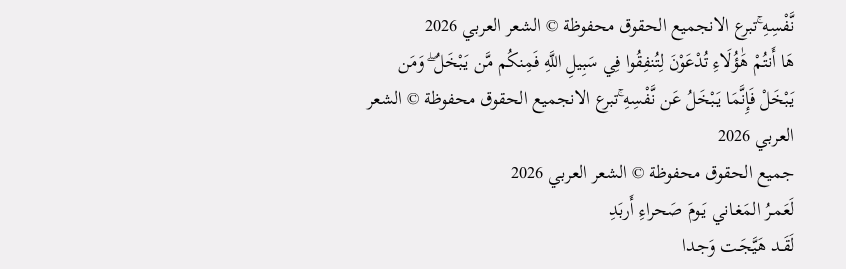نَّفْسِهِ ۚتبرع الانجميع الحقوق محفوظة © الشعر العربي 2026
هَا أَنتُمْ هَٰؤُلَاءِ تُدْعَوْنَ لِتُنفِقُوا فِي سَبِيلِ اللَّهِ فَمِنكُم مَّن يَبْخَلُ ۖ وَمَن يَبْخَلْ فَإِنَّمَا يَبْخَلُ عَن نَّفْسِهِ ۚتبرع الانجميع الحقوق محفوظة © الشعر العربي 2026
جميع الحقوق محفوظة © الشعر العربي 2026
لَعَمـرُ المَغـاني يَـومَ صَحراءِ أَربَدِ
لَقَـد هَيَّجَـت وَجـدا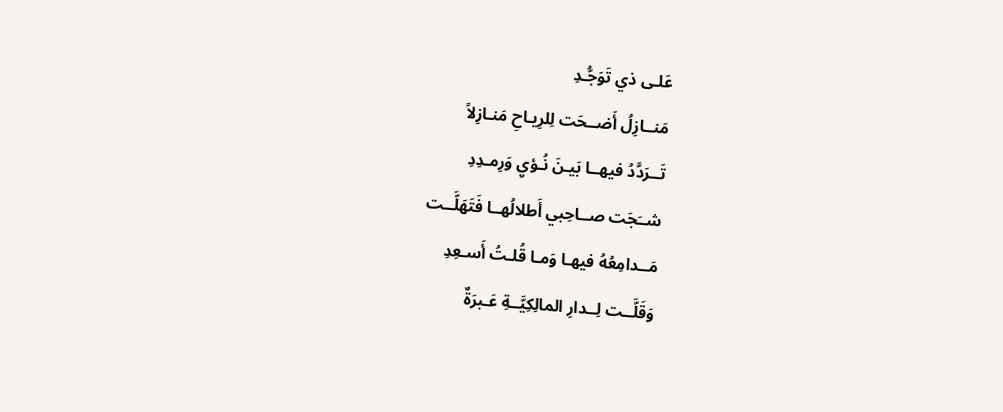عَلـى ذي تَوَجُّـدِ
مَنــازِلُ أَضــحَت لِلرِيـاحِ مَنـازِلاً
تَــرَدَّدُ فيهــا بَيـنَ نُـؤيِ وَرِمـدِدِ
شــَجَت صــاحِبي أَطلالُهــا فَتَهَلَّــت
مَــدامِعُهُ فيهـا وَمـا قُلـتُ أَسـعِدِ
وَقَلَّــت لِــدارِ المالِكِيَّــةِ عَـبرَةٌ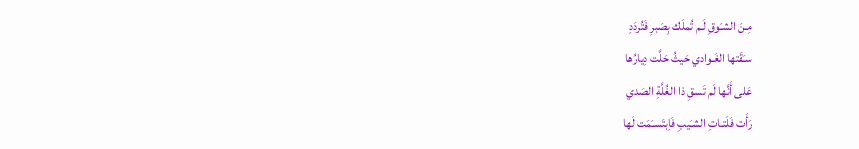مِـنَ الشـَوقِ لَـم تُملَك بِصَبرِ فَتُردَدِ
سـَقَتها الغَـوادي حَيثُ حَلَّت دِيارُها
عَلى أَنَّها لَم تَسقِ ذا الغُلَّةِ الصَدي
رَأَت فَلَتـاتِ الشـَيبِ فَاِبتَسـَمَت لَها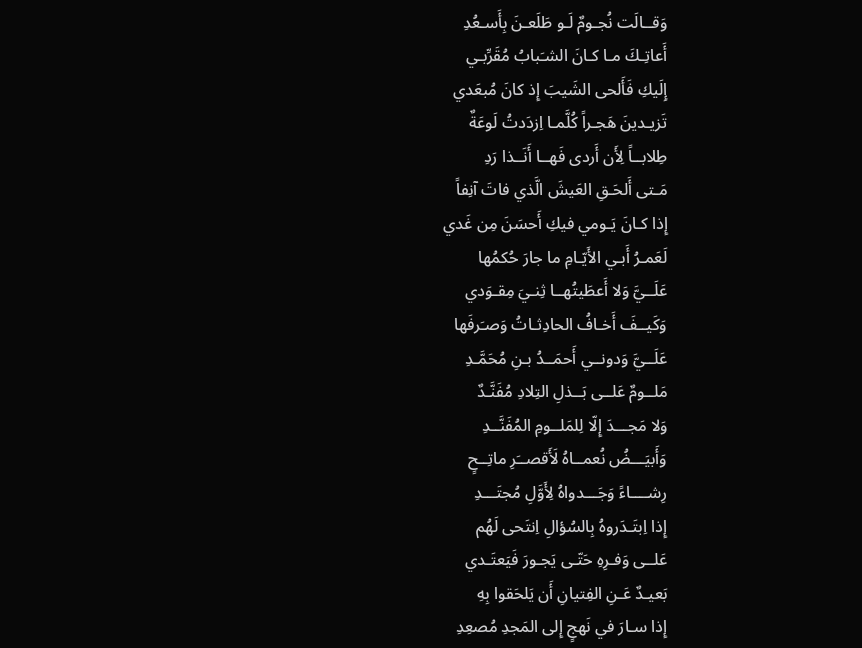وَقــالَت نُجـومٌ لَـو طَلَعـنَ بِأَسـعُدِ
أَعاتِـكَ مـا كـانَ الشـَبابُ مُقَرِّبـي
إِلَيكِ فَأَلحى الشَيبَ إِذ كانَ مُبعَدي
تَزيـدينَ هَجـراً كُلَّمـا اِزدَدتُ لَوعَةٌ
طِلابــاً لِأَن أَردى فَهــا أَنَــذا رَدِ
مَـتى أَلحَـقِ العَيشَ الَّذي فاتَ آنِفاً
إِذا كـانَ يَـومي فيكِ أَحسَنَ مِن غَدي
لَعَمـرُ أَبـي الأَيّـامِ ما جارَ حُكمُها
عَلَــيَّ وَلا أَعطَيتُهــا ثِنـيَ مِقـوَدي
وَكَيــفَ أَخـافُ الحادِثـاتُ وَصـَرفَها
عَلَــيَّ وَدونــي أَحمَــدُ بـنِ مُحَمَّـدِ
مَلــومٌ عَلــى بَــذلِ التِلادِ مُفَنَّـدٌ
وَلا مَجـــدَ إِلّا لِلمَلــومِ المُفَنَّــدِ
وَأَبيَـــضُ نُعمــاهُ لَأَقصــَرِ ماتِــحٍ
رِشــــاءً وَجَـــدواهُ لِأَوَّلِ مُجتَـــدِ
إِذا اِبتَـدَروهُ بِالسُؤالِ اِنتَحى لَهُم
عَلــى وَفـرِهِ حَتّـى يَجـورَ فَيَعتَـدي
بَعيـدٌ عَـنِ الفِتيانِ أَن يَلحَقوا بِهِ
إِذا سـارَ في نَهجٍ إِلى المَجدِ مُصعِدِ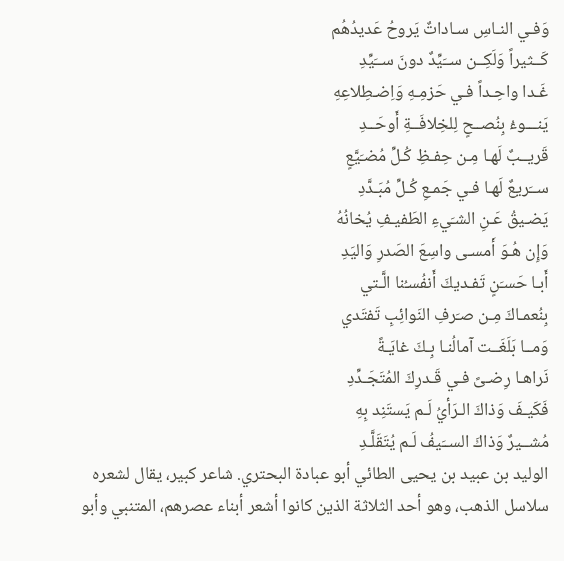وَفـي النـاسِ سـاداتٌ يَروحُ عَديدُهُم
كَــثيراً وَلَكِــن ســَيِّدٌ دونَ ســَيِّدِ
غَـدا واحِـداً فـي حَزمِـهِ وَاِضـطِلاعِهِ
يَنـــوءُ بِنُصــحٍ لِلخِلافَــةِ أَوحَــدِ
قَريــبٌ لَهـا مِـن حِفـظِ كُـلِّ مُضـَيَّعٍ
ســَريعٌ لَهـا فـي جَمـعِ كُـلِّ مُبَـدَّدِ
يَضـيقُ عَـنِ الشـَيءِ الطَفيـفِ يُخانُهُ
وَإِن هُـوَ أَمسـى واسِعَ الصَدرِ وَاليَدِ
أَبـا حَسـَنٍ تَفـديكَ أَنفُسـُنا الَّـتي
بِنُعمـاكَ مِـن صـَرفِ النَوائِبِ تَفتَدي
وَمــا بَلَغَــت آمالُنـا بِـكَ غايَـةً
نَراهـا رِضـىً فـي قَـدرِكَ المُتَجَـدِّدِ
فَكَيـفَ وَذاكَ الـرَأيُ لَـم يَستَنِد بِهِ
مُشــيرٌ وَذاكَ الســَيفُ لَـم يُتَقَلَّـدِ
الوليد بن عبيد بن يحيى الطائي أبو عبادة البحتري. شاعر كبير، يقال لشعره سلاسل الذهب، وهو أحد الثلاثة الذين كانوا أشعر أبناء عصرهم، المتنبي وأبو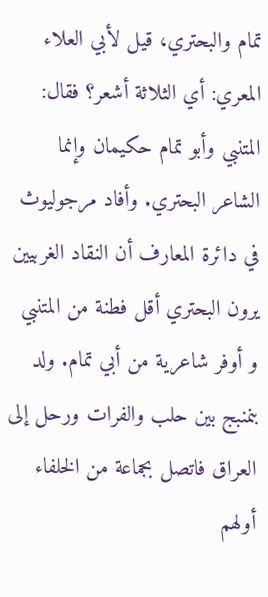تمام والبحتري، قيل لأبي العلاء المعري: أي الثلاثة أشعر؟ فقال: المتنبي وأبو تمام حكيمان وإنما الشاعر البحتري. وأفاد مرجوليوث في دائرة المعارف أن النقاد الغربيين يرون البحتري أقل فطنة من المتنبي و أوفر شاعرية من أبي تمام. ولد بنمنبج بين حلب والفرات ورحل إلى العراق فاتصل بجماعة من الخلفاء أولهم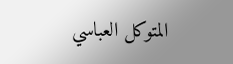المتوكل العباسي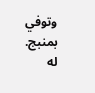وتوفي بمنبج. له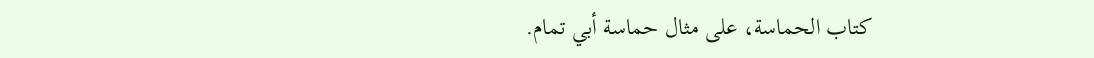كتاب الحماسة، على مثال حماسة أبي تمام.